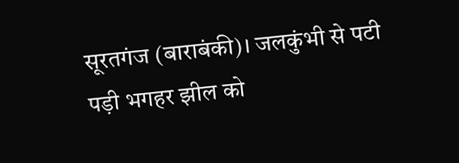सूरतगंज (बाराबंकी)। जलकुंभी से पटी पड़ी भगहर झील को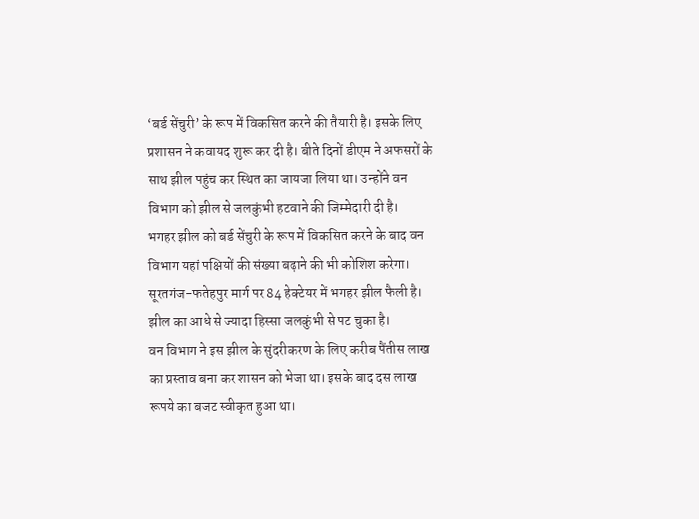‘बर्ड सेंचुरी’ के रूप में विकसित करने की तैयारी है। इसके लिए प्रशासन ने कवायद शुरू कर दी है। बीते दिनों डीएम ने अफसरों के साथ झील पहुंच कर स्थित का जायजा लिया था। उन्होंने वन विभाग को झील से जलकुंभी हटवाने की जिम्मेदारी दी है।
भगहर झील को बर्ड सेंचुरी के रूप में विकसित करने के बाद वन विभाग यहां पक्षियों की संख्या बढ़ाने की भी कोशिश करेगा। सूरतगंज-फतेहपुर मार्ग पर 84 हेक्टेयर में भगहर झील फैली है। झील का आधे से ज्यादा हिस्सा जलकुंभी से पट चुका है।
वन विभाग ने इस झील के सुंदरीकरण के लिए करीब पैंतीस लाख का प्रस्ताव बना कर शासन को भेजा था। इसके बाद दस लाख रूपये का बजट स्वीकृत हुआ था।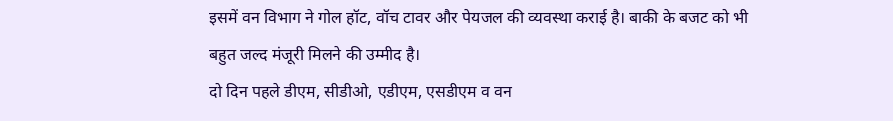इसमें वन विभाग ने गोल हॉट, वॉच टावर और पेयजल की व्यवस्था कराई है। बाकी के बजट को भी बहुत जल्द मंजूरी मिलने की उम्मीद है।
दो दिन पहले डीएम, सीडीओ, एडीएम, एसडीएम व वन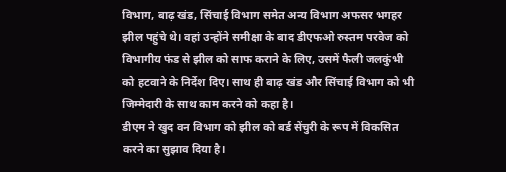विभाग, बाढ़ खंड, सिंचाई विभाग समेत अन्य विभाग अफसर भगहर झील पहुंचे थे। वहां उन्होंने समीक्षा के बाद डीएफओ रुस्तम परवेज को विभागीय फंड से झील को साफ कराने के लिए, उसमें फैली जलकुंभी को हटवाने के निर्देश दिए। साथ ही बाढ़ खंड और सिंचाई विभाग को भी जिम्मेदारी के साथ काम करने को कहा है।
डीएम ने खुद वन विभाग को झील को बर्ड सेंचुरी के रूप में विकसित करने का सुझाव दिया है।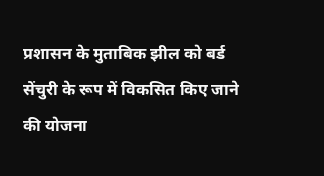प्रशासन के मुताबिक झील को बर्ड सेंचुरी के रूप में विकसित किए जाने की योजना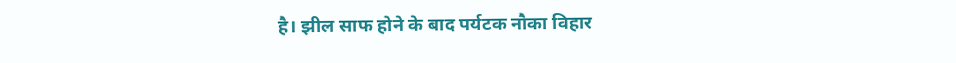है। झील साफ होने के बाद पर्यटक नौका विहार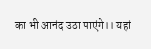का भी आनंद उठा पाएंगे।। यहां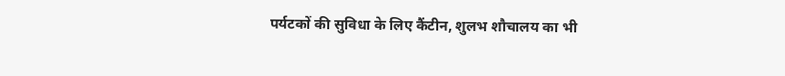पर्यटकों की सुविधा के लिए कैंटीन, शुलभ शौचालय का भी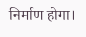निर्माण होगा।